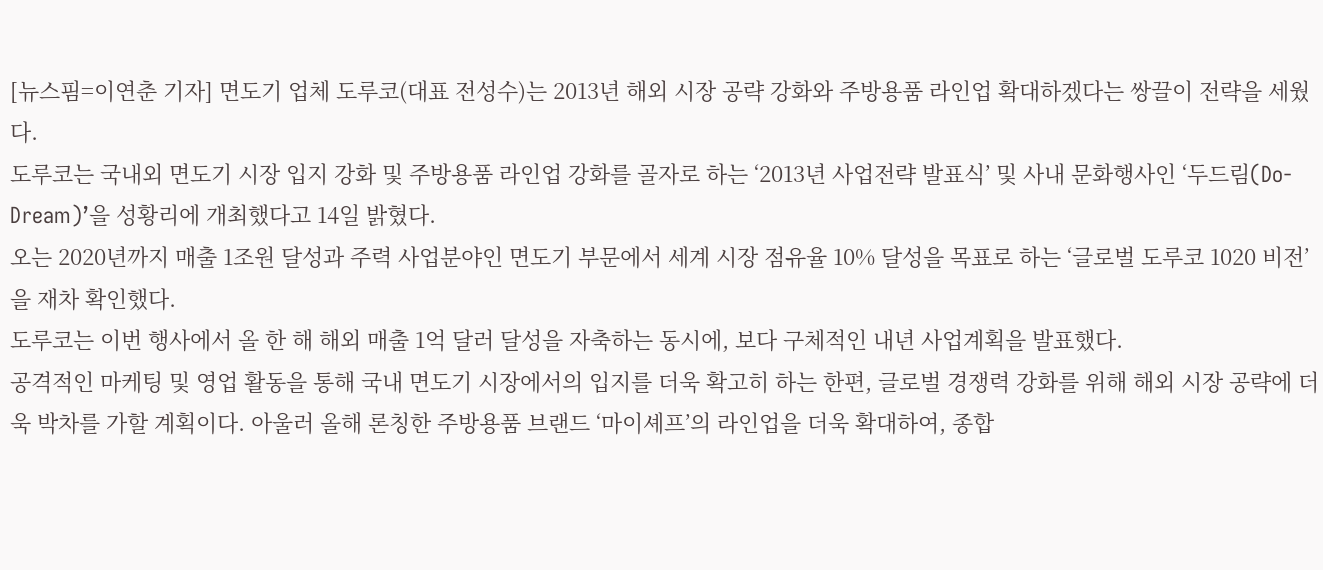[뉴스핌=이연춘 기자] 면도기 업체 도루코(대표 전성수)는 2013년 해외 시장 공략 강화와 주방용품 라인업 확대하겠다는 쌍끌이 전략을 세웠다.
도루코는 국내외 면도기 시장 입지 강화 및 주방용품 라인업 강화를 골자로 하는 ‘2013년 사업전략 발표식’ 및 사내 문화행사인 ‘두드림(Do-Dream)’을 성황리에 개최했다고 14일 밝혔다.
오는 2020년까지 매출 1조원 달성과 주력 사업분야인 면도기 부문에서 세계 시장 점유율 10% 달성을 목표로 하는 ‘글로벌 도루코 1020 비전’을 재차 확인했다.
도루코는 이번 행사에서 올 한 해 해외 매출 1억 달러 달성을 자축하는 동시에, 보다 구체적인 내년 사업계획을 발표했다.
공격적인 마케팅 및 영업 활동을 통해 국내 면도기 시장에서의 입지를 더욱 확고히 하는 한편, 글로벌 경쟁력 강화를 위해 해외 시장 공략에 더욱 박차를 가할 계획이다. 아울러 올해 론칭한 주방용품 브랜드 ‘마이셰프’의 라인업을 더욱 확대하여, 종합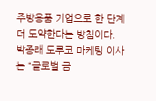주방용품 기업으로 한 단계 더 도약한다는 방침이다.
박종래 도루코 마케팅 이사는 “글로벌 금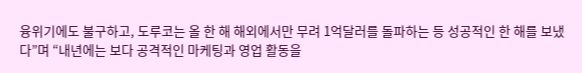융위기에도 불구하고, 도루코는 올 한 해 해외에서만 무려 1억달러를 돌파하는 등 성공적인 한 해를 보냈다”며 “내년에는 보다 공격적인 마케팅과 영업 활동을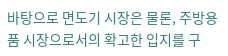바탕으로 면도기 시장은 물론, 주방용품 시장으로서의 확고한 입지를 구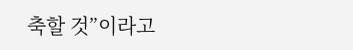축할 것”이라고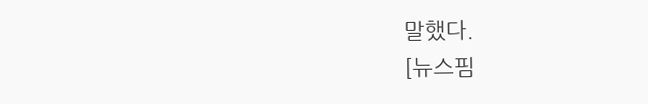말했다.
[뉴스핌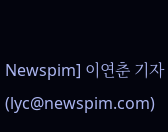Newspim] 이연춘 기자 (lyc@newspim.com)